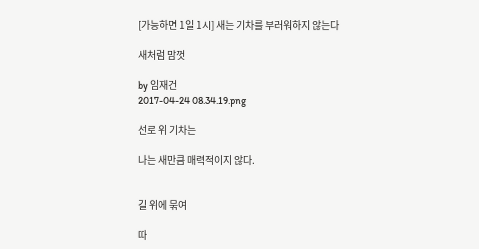[가능하면 1일 1시] 새는 기차를 부러워하지 않는다

새처럼 맘껏

by 임재건
2017-04-24 08.34.19.png

선로 위 기차는

나는 새만큼 매력적이지 않다.


길 위에 묶여

따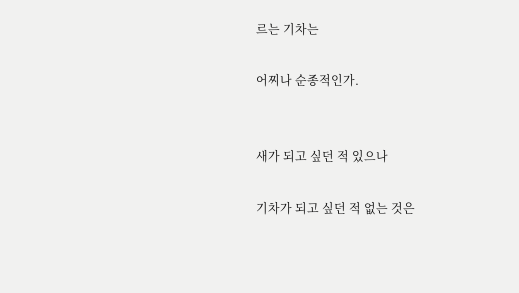르는 기차는

어찌나 순종적인가.


새가 되고 싶던 적 있으나

기차가 되고 싶던 적 없는 것은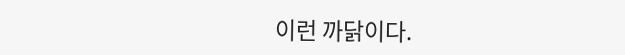이런 까닭이다.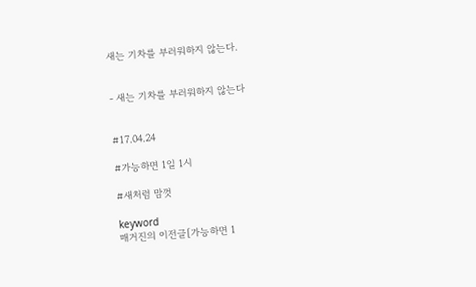새는 기차를 부러워하지 않는다.


- 새는 기차를 부러워하지 않는다


#17.04.24

#가능하면 1일 1시

#새처럼 맘껏

keyword
매거진의 이전글[가능하면 1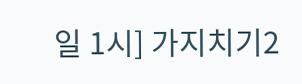일 1시] 가지치기2